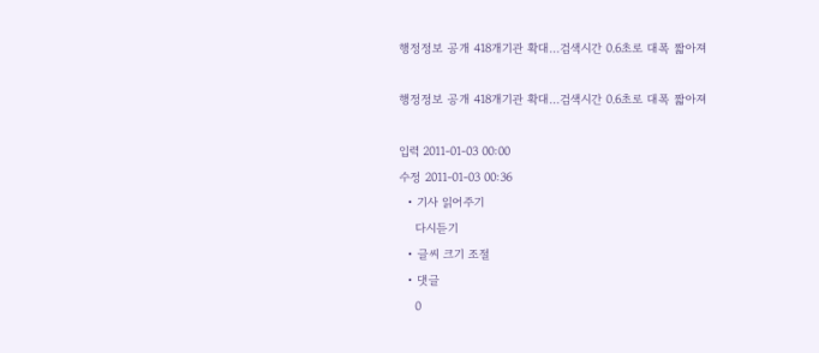행정정보 공개 418개기관 확대…검색시간 0.6초로 대폭 짧아져

행정정보 공개 418개기관 확대…검색시간 0.6초로 대폭 짧아져

입력 2011-01-03 00:00
수정 2011-01-03 00:36
  • 기사 읽어주기
    다시듣기
  • 글씨 크기 조절
  • 댓글
    0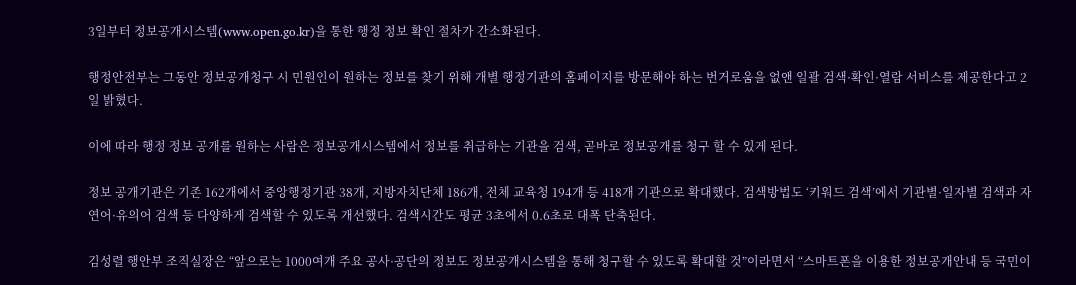3일부터 정보공개시스템(www.open.go.kr)을 통한 행정 정보 확인 절차가 간소화된다.

행정안전부는 그동안 정보공개청구 시 민원인이 원하는 정보를 찾기 위해 개별 행정기관의 홈페이지를 방문해야 하는 번거로움을 없앤 일괄 검색·확인·열람 서비스를 제공한다고 2일 밝혔다.

이에 따라 행정 정보 공개를 원하는 사람은 정보공개시스템에서 정보를 취급하는 기관을 검색, 곧바로 정보공개를 청구 할 수 있게 된다.

정보 공개기관은 기존 162개에서 중앙행정기관 38개, 지방자치단체 186개, 전체 교육청 194개 등 418개 기관으로 확대했다. 검색방법도 ‘키워드 검색’에서 기관별·일자별 검색과 자연어·유의어 검색 등 다양하게 검색할 수 있도록 개선했다. 검색시간도 평균 3초에서 0.6초로 대폭 단축된다.

김성렬 행안부 조직실장은 “앞으로는 1000여개 주요 공사·공단의 정보도 정보공개시스템을 통해 청구할 수 있도록 확대할 것”이라면서 “스마트폰을 이용한 정보공개안내 등 국민이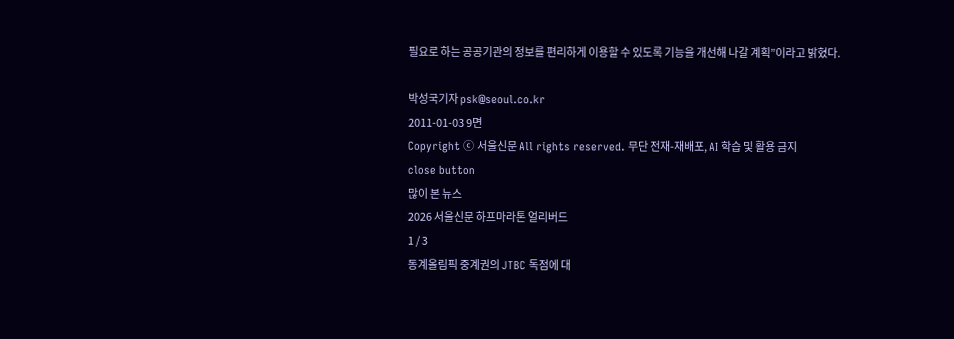필요로 하는 공공기관의 정보를 편리하게 이용할 수 있도록 기능을 개선해 나갈 계획”이라고 밝혔다.

박성국기자 psk@seoul.co.kr
2011-01-03 9면
Copyright ⓒ 서울신문 All rights reserved. 무단 전재-재배포, AI 학습 및 활용 금지
close button
많이 본 뉴스
2026 서울신문 하프마라톤 얼리버드
1 / 3
동계올림픽 중계권의 JTBC 독점에 대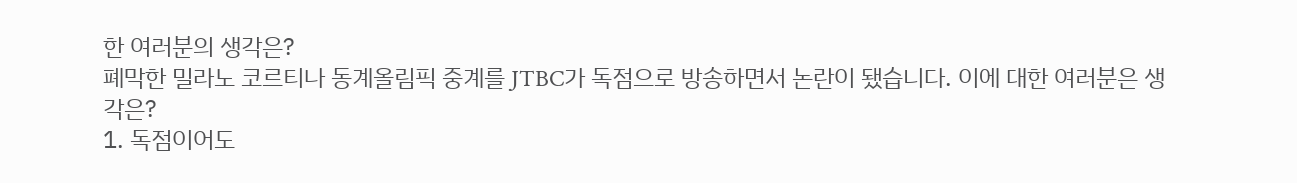한 여러분의 생각은?
폐막한 밀라노 코르티나 동계올림픽 중계를 JTBC가 독점으로 방송하면서 논란이 됐습니다. 이에 대한 여러분은 생각은?
1. 독점이어도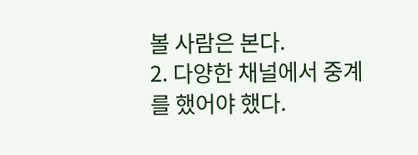볼 사람은 본다.
2. 다양한 채널에서 중계를 했어야 했다.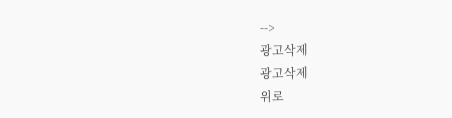-->
광고삭제
광고삭제
위로